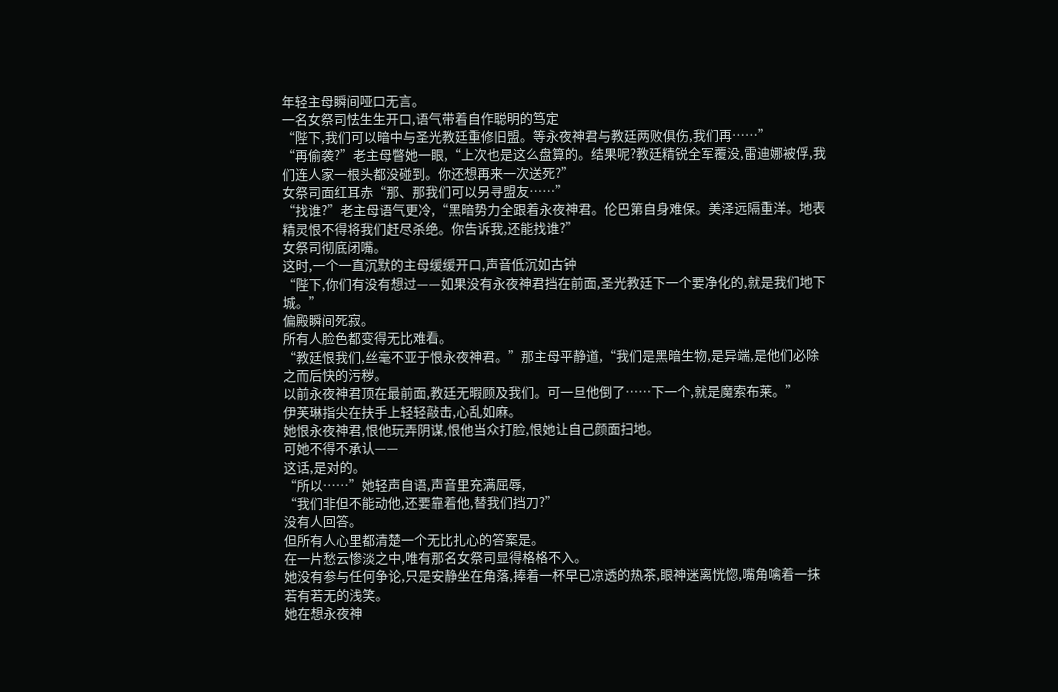年轻主母瞬间哑口无言。
一名女祭司怯生生开口,语气带着自作聪明的笃定
“陛下,我们可以暗中与圣光教廷重修旧盟。等永夜神君与教廷两败俱伤,我们再……”
“再偷袭?”老主母瞥她一眼,“上次也是这么盘算的。结果呢?教廷精锐全军覆没,雷迪娜被俘,我们连人家一根头都没碰到。你还想再来一次送死?”
女祭司面红耳赤“那、那我们可以另寻盟友……”
“找谁?”老主母语气更冷,“黑暗势力全跟着永夜神君。伦巴第自身难保。美泽远隔重洋。地表精灵恨不得将我们赶尽杀绝。你告诉我,还能找谁?”
女祭司彻底闭嘴。
这时,一个一直沉默的主母缓缓开口,声音低沉如古钟
“陛下,你们有没有想过——如果没有永夜神君挡在前面,圣光教廷下一个要净化的,就是我们地下城。”
偏殿瞬间死寂。
所有人脸色都变得无比难看。
“教廷恨我们,丝毫不亚于恨永夜神君。”那主母平静道,“我们是黑暗生物,是异端,是他们必除之而后快的污秽。
以前永夜神君顶在最前面,教廷无暇顾及我们。可一旦他倒了……下一个,就是魔索布莱。”
伊芙琳指尖在扶手上轻轻敲击,心乱如麻。
她恨永夜神君,恨他玩弄阴谋,恨他当众打脸,恨她让自己颜面扫地。
可她不得不承认——
这话,是对的。
“所以……”她轻声自语,声音里充满屈辱,
“我们非但不能动他,还要靠着他,替我们挡刀?”
没有人回答。
但所有人心里都清楚一个无比扎心的答案是。
在一片愁云惨淡之中,唯有那名女祭司显得格格不入。
她没有参与任何争论,只是安静坐在角落,捧着一杯早已凉透的热茶,眼神迷离恍惚,嘴角噙着一抹若有若无的浅笑。
她在想永夜神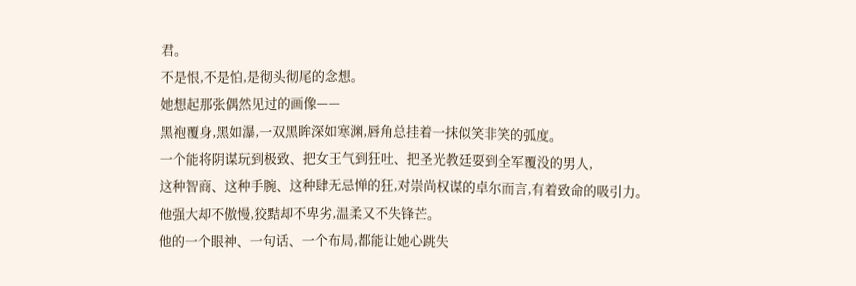君。
不是恨,不是怕,是彻头彻尾的念想。
她想起那张偶然见过的画像——
黑袍覆身,黑如瀑,一双黑眸深如寒渊,唇角总挂着一抹似笑非笑的弧度。
一个能将阴谋玩到极致、把女王气到狂吐、把圣光教廷耍到全军覆没的男人,
这种智商、这种手腕、这种肆无忌惮的狂,对崇尚权谋的卓尔而言,有着致命的吸引力。
他强大却不傲慢,狡黠却不卑劣,温柔又不失锋芒。
他的一个眼神、一句话、一个布局,都能让她心跳失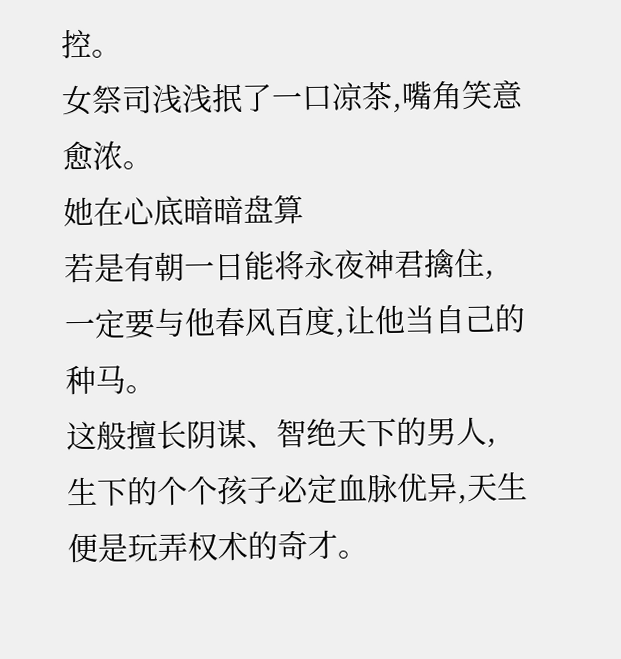控。
女祭司浅浅抿了一口凉茶,嘴角笑意愈浓。
她在心底暗暗盘算
若是有朝一日能将永夜神君擒住,
一定要与他春风百度,让他当自己的种马。
这般擅长阴谋、智绝天下的男人,
生下的个个孩子必定血脉优异,天生便是玩弄权术的奇才。